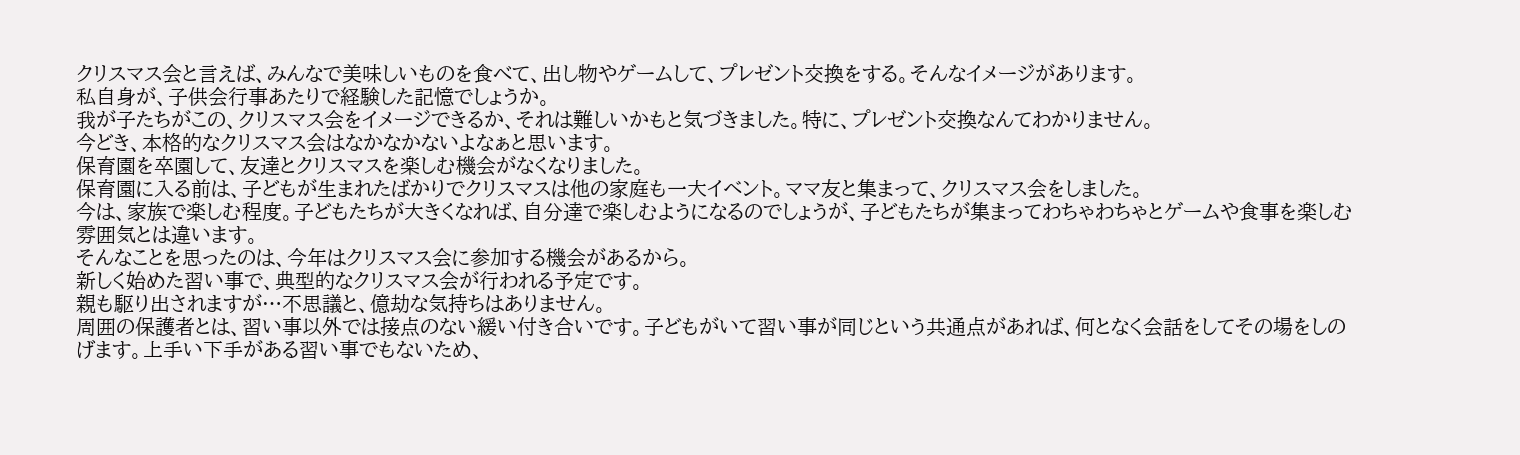クリスマス会と言えば、みんなで美味しいものを食べて、出し物やゲームして、プレゼント交換をする。そんなイメージがあります。
私自身が、子供会行事あたりで経験した記憶でしょうか。
我が子たちがこの、クリスマス会をイメージできるか、それは難しいかもと気づきました。特に、プレゼント交換なんてわかりません。
今どき、本格的なクリスマス会はなかなかないよなぁと思います。
保育園を卒園して、友達とクリスマスを楽しむ機会がなくなりました。
保育園に入る前は、子どもが生まれたばかりでクリスマスは他の家庭も一大イベント。ママ友と集まって、クリスマス会をしました。
今は、家族で楽しむ程度。子どもたちが大きくなれば、自分達で楽しむようになるのでしょうが、子どもたちが集まってわちゃわちゃとゲームや食事を楽しむ雰囲気とは違います。
そんなことを思ったのは、今年はクリスマス会に参加する機会があるから。
新しく始めた習い事で、典型的なクリスマス会が行われる予定です。
親も駆り出されますが…不思議と、億劫な気持ちはありません。
周囲の保護者とは、習い事以外では接点のない緩い付き合いです。子どもがいて習い事が同じという共通点があれば、何となく会話をしてその場をしのげます。上手い下手がある習い事でもないため、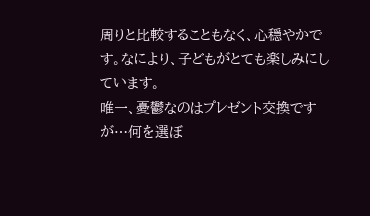周りと比較することもなく、心穏やかです。なにより、子どもがとても楽しみにしています。
唯一、憂鬱なのはプレゼント交換ですが…何を選ぼ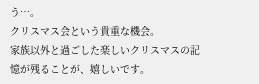う…。
クリスマス会という貴重な機会。
家族以外と過ごした楽しいクリスマスの記憶が残ることが、嬉しいです。